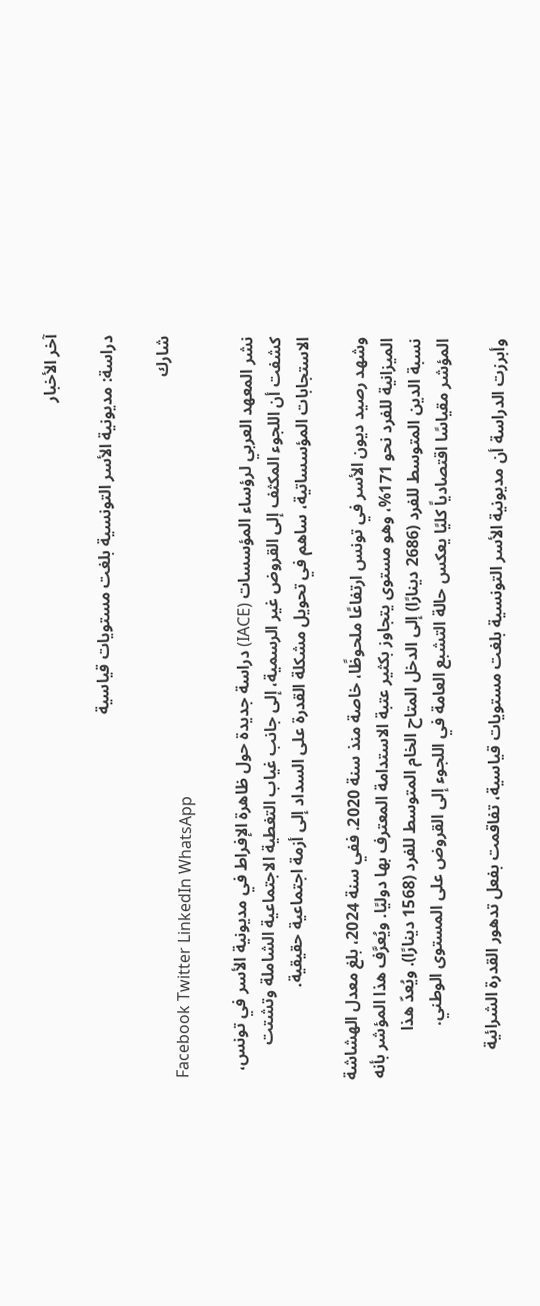آخر الأخبار

دراسة: مديونية الأسر التونسية بلغت مستويات قياسية

شارك
Facebook Twitter LinkedIn WhatsApp

نشر المعهد العربي لرؤساء المؤسسات (IACE) دراسة جديدة حول ظاهرة الإفراط في مديونية الأسر في تونس، كشفت أن اللجوء المكثف إلى القروض غير الرسمية، إلى جانب غياب التغطية الاجتماعية الشاملة وتشتت الاستجابات المؤسساتية، ساهم في تحويل مشكلة القدرة على السداد إلى أزمة اجتماعية حقيقية.

وشهد رصيد ديون الأسر في تونس ارتفاعًا ملحوظًا، خاصة منذ سنة 2020. ففي سنة 2024، بلغ معدل الهشاشة الميزانية للفرد نحو 171%، وهو مستوى يتجاوز بكثير عتبة الاستدامة المعترف بها دوليًا. ويُعرَّف هذا المؤشر بأنه نسبة الدين المتوسط للفرد (2686 دينارًا) إلى الدخل المتاح الخام المتوسط للفرد (1568 دينارًا). ويُعدّ هذا المؤشر مقياسًا اقتصادياً كليًا يعكس حالة التشبع العامة في اللجوء إلى القروض على المستوى الوطني.

وأبرزت الدراسة أن مديونية الأسر التونسية بلغت مستويات قياسية، تفاقمت بفعل تدهور القدرة الشرائية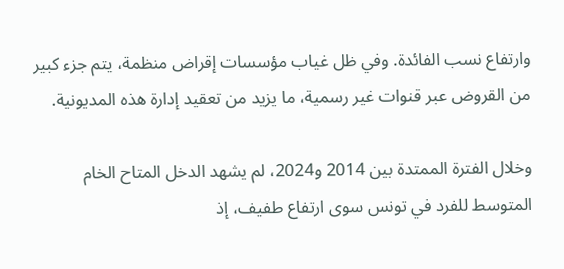وارتفاع نسب الفائدة. وفي ظل غياب مؤسسات إقراض منظمة، يتم جزء كبير من القروض عبر قنوات غير رسمية، ما يزيد من تعقيد إدارة هذه المديونية.

وخلال الفترة الممتدة بين 2014 و2024، لم يشهد الدخل المتاح الخام المتوسط للفرد في تونس سوى ارتفاع طفيف، إذ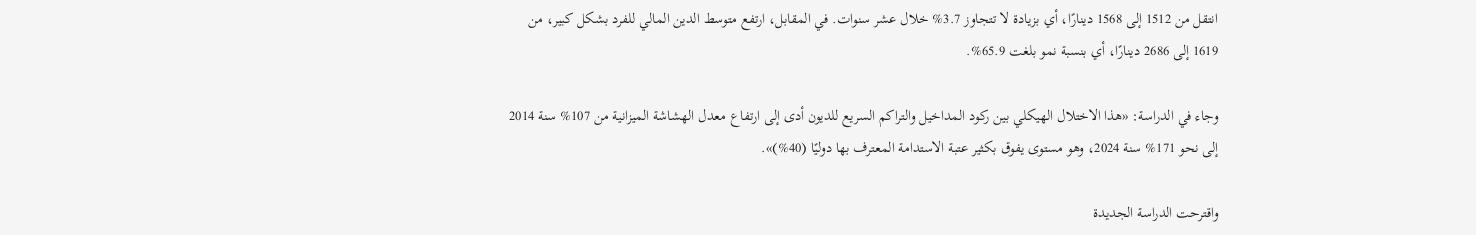انتقل من 1512 إلى 1568 دينارًا، أي بزيادة لا تتجاوز 3.7% خلال عشر سنوات. في المقابل، ارتفع متوسط الدين المالي للفرد بشكل كبير، من 1619 إلى 2686 دينارًا، أي بنسبة نمو بلغت 65.9%.

وجاء في الدراسة: «هذا الاختلال الهيكلي بين ركود المداخيل والتراكم السريع للديون أدى إلى ارتفاع معدل الهشاشة الميزانية من 107% سنة 2014 إلى نحو 171% سنة 2024، وهو مستوى يفوق بكثير عتبة الاستدامة المعترف بها دوليًا (40%)».

واقترحت الدراسة الجديدة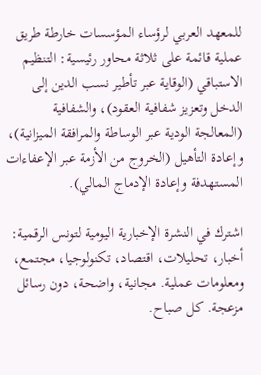للمعهد العربي لرؤساء المؤسسات خارطة طريق عملية قائمة على ثلاثة محاور رئيسية: التنظيم الاستباقي (الوقاية عبر تأطير نسب الدين إلى الدخل وتعزيز شفافية العقود)، والشفافية (المعالجة الودية عبر الوساطة والمرافقة الميزانية)، وإعادة التأهيل (الخروج من الأزمة عبر الإعفاءات المستهدفة وإعادة الإدماج المالي).

اشترك في النشرة الإخبارية اليومية لتونس الرقمية: أخبار، تحليلات، اقتصاد، تكنولوجيا، مجتمع، ومعلومات عملية. مجانية، واضحة، دون رسائل مزعجة. كل صباح.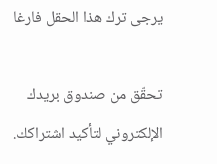يرجى ترك هذا الحقل فارغا

تحقّق من صندوق بريدك الإلكتروني لتأكيد اشتراكك.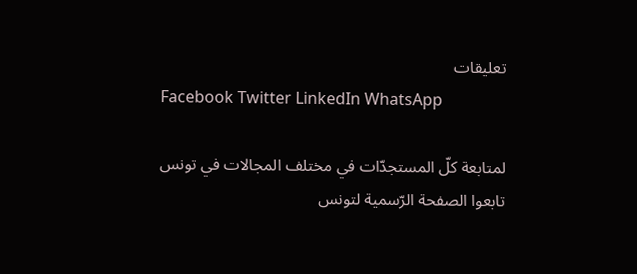تعليقات
Facebook Twitter LinkedIn WhatsApp

لمتابعة كلّ المستجدّات في مختلف المجالات في تونس
تابعوا الصفحة الرّسمية لتونس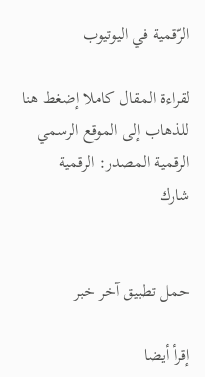الرّقمية في اليوتيوب

لقراءة المقال كاملا إضغط هنا للذهاب إلى الموقع الرسمي
الرقمية المصدر: الرقمية
شارك


حمل تطبيق آخر خبر

إقرأ أيضا